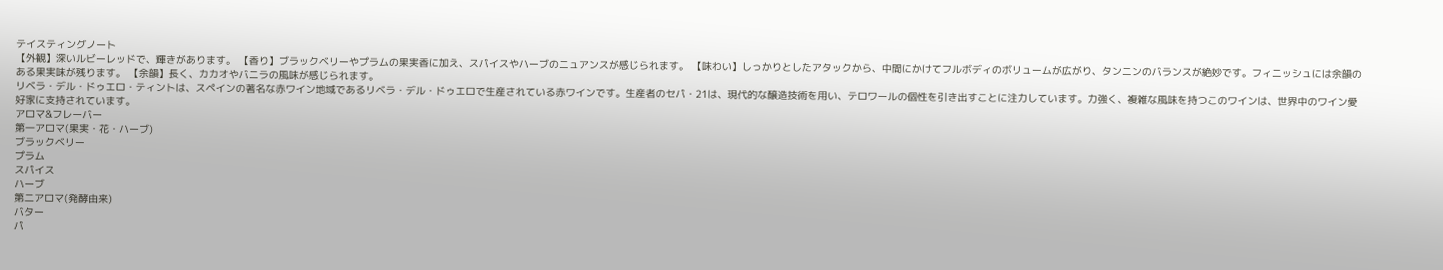テイスティングノート
【外観】深いルビーレッドで、輝きがあります。 【香り】ブラックベリーやプラムの果実香に加え、スパイスやハーブのニュアンスが感じられます。 【味わい】しっかりとしたアタックから、中間にかけてフルボディのボリュームが広がり、タンニンのバランスが絶妙です。フィニッシュには余韻のある果実味が残ります。 【余韻】長く、カカオやバニラの風味が感じられます。
リベラ・デル・ドゥエロ・ティントは、スペインの著名な赤ワイン地域であるリベラ・デル・ドゥエロで生産されている赤ワインです。生産者のセパ・21は、現代的な醸造技術を用い、テロワールの個性を引き出すことに注力しています。力強く、複雑な風味を持つこのワインは、世界中のワイン愛好家に支持されています。
アロマ&フレーバー
第一アロマ(果実・花・ハーブ)
ブラックベリー
プラム
スパイス
ハーブ
第二アロマ(発酵由来)
バター
パ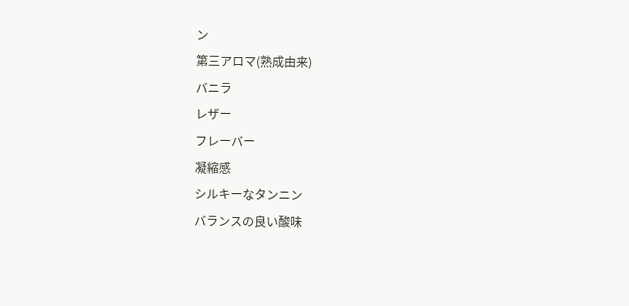ン
第三アロマ(熟成由来)
バニラ
レザー
フレーバー
凝縮感
シルキーなタンニン
バランスの良い酸味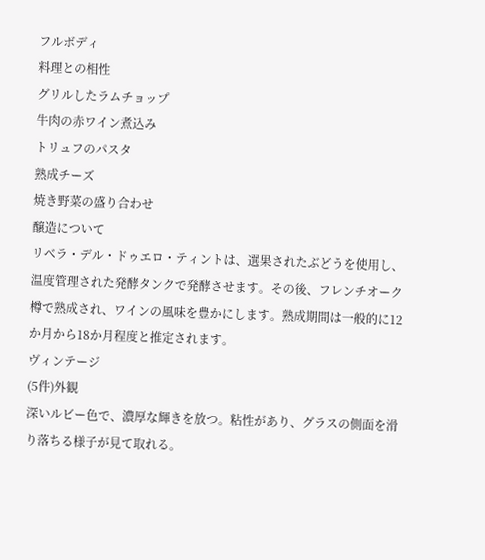フルボディ
料理との相性
グリルしたラムチョップ
牛肉の赤ワイン煮込み
トリュフのパスタ
熟成チーズ
焼き野菜の盛り合わせ
醸造について
リベラ・デル・ドゥエロ・ティントは、選果されたぶどうを使用し、温度管理された発酵タンクで発酵させます。その後、フレンチオーク樽で熟成され、ワインの風味を豊かにします。熟成期間は一般的に12か月から18か月程度と推定されます。
ヴィンテージ
(5件)外観
深いルビー色で、濃厚な輝きを放つ。粘性があり、グラスの側面を滑り落ちる様子が見て取れる。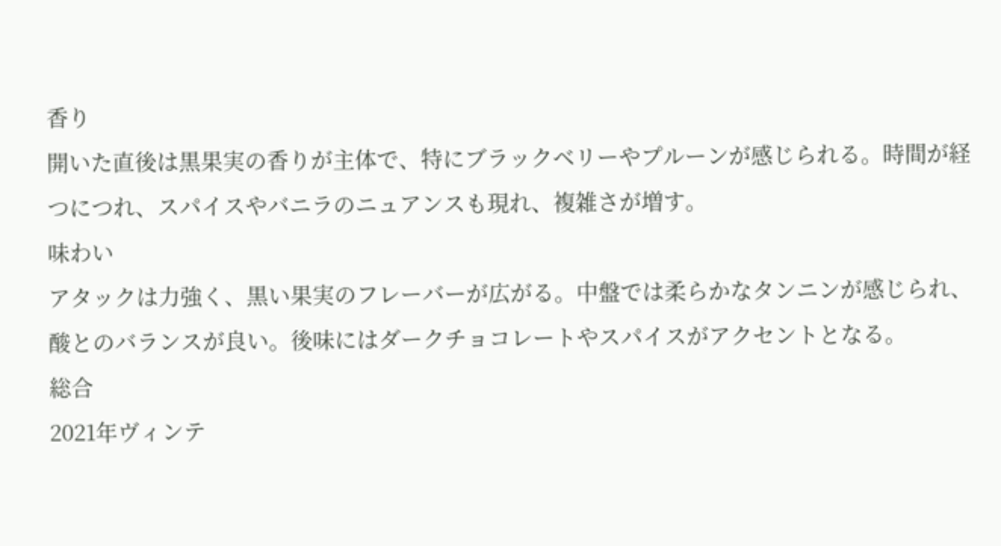香り
開いた直後は黒果実の香りが主体で、特にブラックベリーやプルーンが感じられる。時間が経つにつれ、スパイスやバニラのニュアンスも現れ、複雑さが増す。
味わい
アタックは力強く、黒い果実のフレーバーが広がる。中盤では柔らかなタンニンが感じられ、酸とのバランスが良い。後味にはダークチョコレートやスパイスがアクセントとなる。
総合
2021年ヴィンテ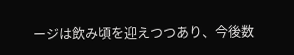ージは飲み頃を迎えつつあり、今後数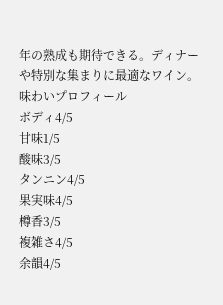年の熟成も期待できる。ディナーや特別な集まりに最適なワイン。
味わいプロフィール
ボディ4/5
甘味1/5
酸味3/5
タンニン4/5
果実味4/5
樽香3/5
複雑さ4/5
余韻4/5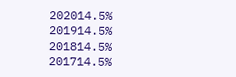202014.5%
201914.5%
201814.5%
201714.5%